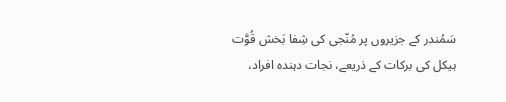سَمُندر کے جزیروں پر مُنّجی کی شِفا بَخش قُوَّت
ہیکل کی برکات کے ذریعے، نجات دہندہ افراد،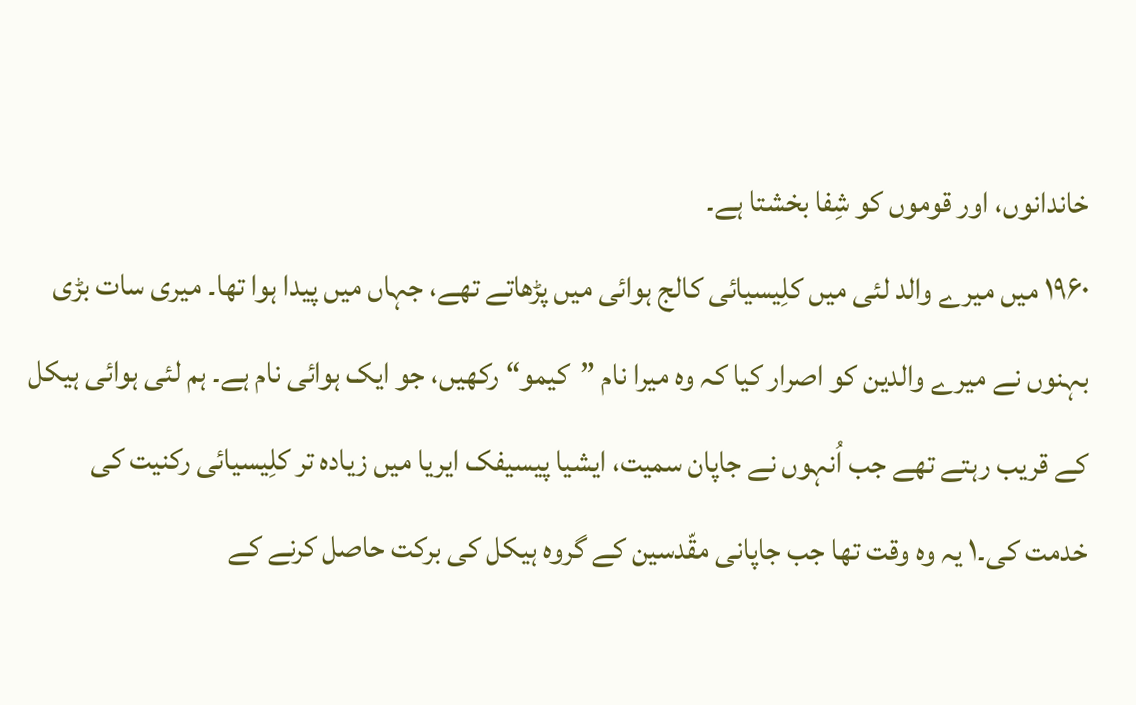خاندانوں، اور قوموں کو شِفا بخشتا ہے۔
۱۹۶۰ میں میرے والد لئی میں کلِیسیائی کالج ہوائی میں پڑھاتے تھے، جہاں میں پیدا ہوا تھا۔ میری سات بڑی بہنوں نے میرے والدین کو اصرار کیا کہ وہ میرا نام ”کیمو“ رکھیں، جو ایک ہوائی نام ہے۔ ہم لئی ہوائی ہیکل کے قریب رہتے تھے جب اُنہوں نے جاپان سمیت، ایشیا پیسیفک ایریا میں زیادہ تر کلِیسیائی رکنیت کی خدمت کی۔۱ یہ وہ وقت تھا جب جاپانی مقّدسین کے گروہ ہیکل کی برکت حاصل کرنے کے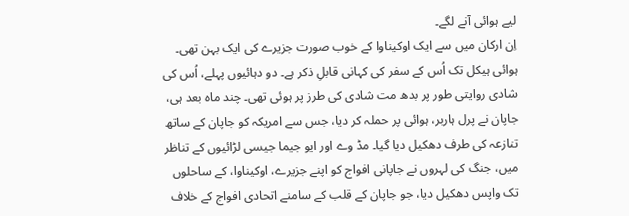لیے ہوائی آنے لگے۔
اِن ارکان میں سے ایک اوکیناوا کے خوب صورت جزیرے کی ایک بہن تھی۔ ہوائی ہیکل تک اُس کے سفر کی کہانی قابلِ ذکر ہے۔ دو دہائیوں پہلے، اُس کی شادی روایتی طور پر بدھ مت شادی کی طرز پر ہوئی تھی۔ چند ماہ بعد ہی، جاپان نے پرل ہاربر، ہوائی پر حملہ کر دیا، جس سے امریکہ کو جاپان کے ساتھ تنازعہ کی طرف دھکیل دیا گیا۔ مڈ وے اور ایو جیما جیسی لڑائیوں کے تناظر میں، جنگ کی لہروں نے جاپانی افواج کو اپنے جزیرے، اوکیناوا، کے ساحلوں تک واپس دھکیل دیا، جو جاپان کے قلب کے سامنے اتحادی افواج کے خلاف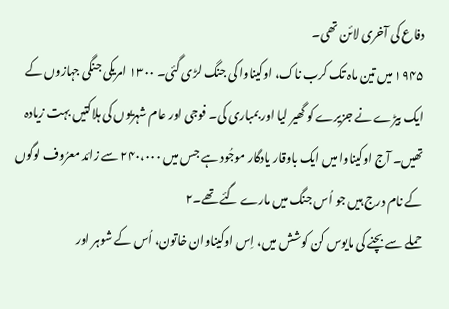دفاع کی آخری لائن تھی۔
۱۹۴۵ میں تین ماہ تک کرب ناک، اوکیناوا کی جنگ لڑی گئی۔ ۱۳۰۰ امریکی جنگی جہازوں کے ایک بیڑے نے جزیرے کو گھیر لیا اور بمباری کی۔ فوجی اور عام شہریوں کی ہلاکتیں بہت زیادہ تھیں۔ آج اوکیناوا میں ایک باوقار یادگار موجُود ہے جس میں ۲۴۰،۰۰۰ سے زائد معرُوف لوگوں کے نام درج ہیں جو اُس جنگ میں مارے گئے تھے۔۲
حملے سے بچنے کی مایوس کن کوشش میں، اِس اوکیناوان خاتون، اُس کے شوہر اور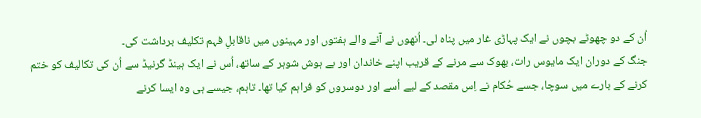اُن کے دو چھوٹے بچوں نے ایک پہاڑی غار میں پناہ لی۔ اُنھوں نے آنے والے ہفتوں اور مہینوں میں ناقابلِ فہم تکلیف برداشت کی۔
جنگ کے دوران ایک مایوس رات، بھوک سے مرنے کے قریب اپنے خاندان اور بے ہوش شوہر کے ساتھ، اُس نے ایک ہینڈ گرنیڈ سے اُن کی تکالیف کو ختم کرنے کے بارے میں سوچا، جسے حُکام نے اِس مقصد کے لیے اُسے اور دوسروں کو فراہم کیا تھا۔ تاہم، جیسے ہی وہ ایسا کرنے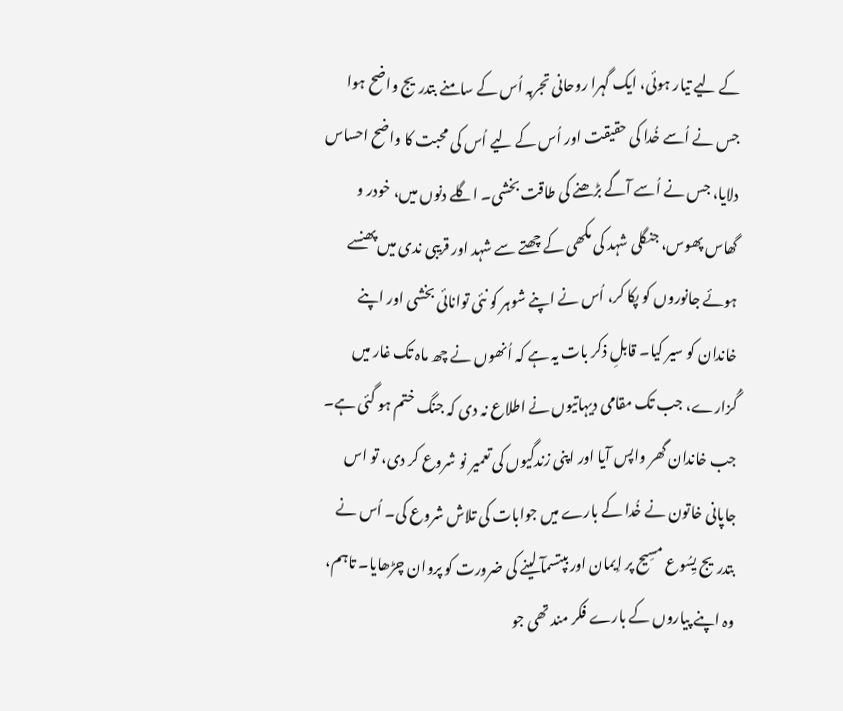کے لیے تیار ہوئی، ایک گہرا روحانی تجربہ اُس کے سامنے بتدریج واضح ہوا جس نے اُسے خُدا کی حقیقت اور اُس کے لیے اُس کی محبت کا واضح احساس دلایا، جس نے اُسے آگے بڑھنے کی طاقت بخشی۔ اگلے دنوں میں، خودر و گھاس پھوس، جنگلی شہد کی مکھی کے چھتے سے شہد اور قریبی ندی میں پھنسے ہوئے جانوروں کو پکا کر، اُس نے اپنے شوہر کو نئی توانائی بخشی اور اپنے خاندان کو سیر کیا۔ قابلِ ذکر بات یہ ہے کہ اُنھوں نے چھ ماہ تک غار میں گُزارے، جب تک مقامی دیہاتیوں نے اطلاع نہ دی کہ جنگ ختم ہو گئی ہے۔
جب خاندان گھر واپس آیا اور اپنی زندگیوں کی تعمیر نو شروع کر دی، تو اس جاپانی خاتون نے خُدا کے بارے میں جوابات کی تلاش شروع کی۔ اُس نے بتدریج یِسُوع مسِیح پر اِیمان اور بپتسمآ لینے کی ضرورت کو پروان چڑھایا۔ تاہم، وہ اپنے پیاروں کے بارے فکر مند تھی جو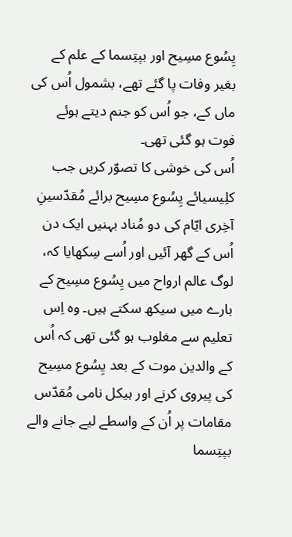یِسُوع مسِیح اور بپتِسما کے علم کے بغیر وفات پا گئے تھے، بشمول اُس کی ماں کے، جو اُس کو جنم دیتے ہوئے فوت ہو گئی تھی۔
اُس کی خوشی کا تصوّر کریں جب کلِیسیائے یِسُوع مسِیح برائے مُقدّسینِ آخِری ایّام کی دو مُناد بہنیں ایک دن اُس کے گھر آئیں اور اُسے سِکھایا کہ، لوگ عالم ارواح میں یِسُوع مسِیح کے بارے میں سیکھ سکتے ہیں۔ وہ اِس تعلیم سے مغلوب ہو گئی تھی کہ اُس کے والدین موت کے بعد یِسُوع مسِیح کی پیروی کرنے اور ہیکل نامی مُقدّس مقامات پر اُن کے واسطے لیے جانے والے بپتِسما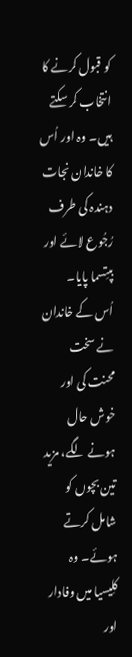کو قبول کرنے کا انتخاب کر سکتے ہیں۔ وہ اور اُس کا خاندان نجات دہندہ کی طرف رُجُوع لائے اور بپتِسما پایا۔
اُس کے خاندان نے سخت محنت کی اور خوش حال ہونے لگے، مزید تین بچوں کو شامل کرتے ہوئے۔ وہ کلِیسیا میں وفادار اور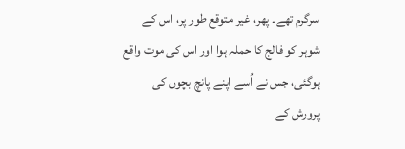سرگرم تھے۔ پھر، غیر متوقع طور پر، اس کے شوہر کو فالج کا حملہ ہوا اور اس کی موت واقع ہوگئی، جس نے اُسے اپنے پانچ بچوں کی پرورش کے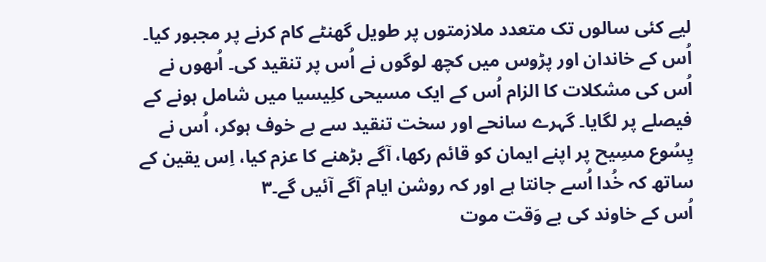لیے کئی سالوں تک متعدد ملازمتوں پر طویل گھنٹے کام کرنے پر مجبور کیا۔
اُس کے خاندان اور پڑوس میں کچھ لوگوں نے اُس پر تنقید کی۔ اُںھوں نے اُس کی مشکلات کا الزام اُس کے ایک مسیحی کلِیسیا میں شامل ہونے کے فیصلے پر لگایا۔ گہرے سانحے اور سخت تنقید سے بے خوف ہوکر، اُس نے یِسُوع مسِیح پر اپنے ایمان کو قائم رکھا، آگے بڑھنے کا عزم کیا، اِس یقین کے ساتھ کہ خُدا اُسے جانتا ہے اور کہ روشن ایام آگے آئیں گے۔۳
اُس کے خاوند کی بے وَقت موت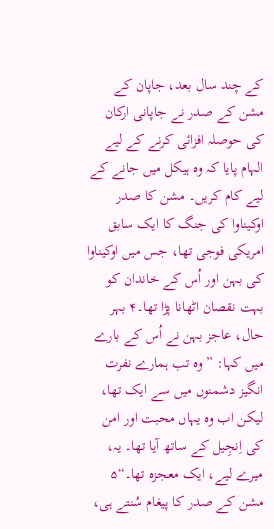کے چند سال بعد، جاپان کے مشن کے صدر نے جاپانی ارکان کی حوصلہ افزائی کرنے کے لیے الہام پایا کہ وہ ہیکل میں جانے کے لیے کام کریں۔ مشن کا صدر اوکیناوا کی جنگ کا ایک سابق امریکی فوجی تھا، جس میں اوکیناوا کی بہن اور اُس کے خاندان کو بہت نقصان اٹھانا پڑا تھا۔۴ بہر حال، عاجز بہن نے اُس کے بارے میں کہا: ”وہ تب ہمارے نفرت انگیز دشمنوں میں سے ایک تھا، لیکن اب وہ یہاں محبت اور امن کی اِنجِیل کے ساتھ آیا تھا۔ یہ، میرے لیے، ایک معجزہ تھا۔“۵
مشن کے صدر کا پیغام سُنتے ہی،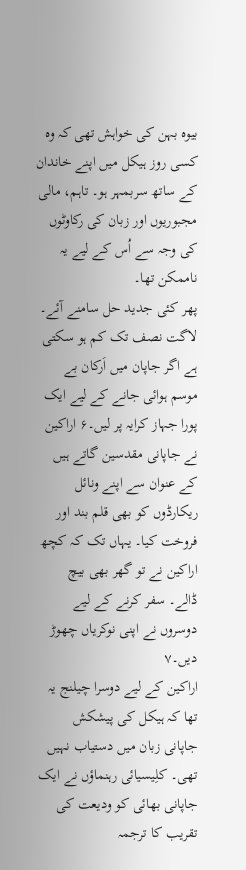بیوہ بہن کی خواہش تھی کہ وہ کسی روز ہیکل میں اپنے خاندان کے ساتھ سربمہر ہو۔ تاہم، مالی مجبوریوں اور زبان کی رکاوٹوں کی وجہ سے اُس کے لیے یہ ناممکن تھا۔
پھر کئی جدید حل سامنے آئے۔ لاگت نصف تک کم ہو سکتی ہے اگر جاپان میں اَرکان بے موسم ہوائی جانے کے لیے ایک پورا جہاز کرایہ پر لیں۔۶ اراکین نے جاپانی مقدسین گاتے ہیں کے عنوان سے اپنے ونائل ریکارڈوں کو بھی قلم بند اور فروخت کیا۔ یہاں تک کہ کچھ اراکین نے تو گھر بھی بیچ ڈالے۔ سفر کرنے کے لیے دوسروں نے اپنی نوکریاں چھوڑ دیں۔۷
اراکین کے لیے دوسرا چیلنج یہ تھا کہ ہیکل کی پیشکش جاپانی زبان میں دستیاب نہیں تھی۔ کلِیسیائی رہنماؤں نے ایک جاپانی بھائی کو ودیعت کی تقریب کا ترجمہ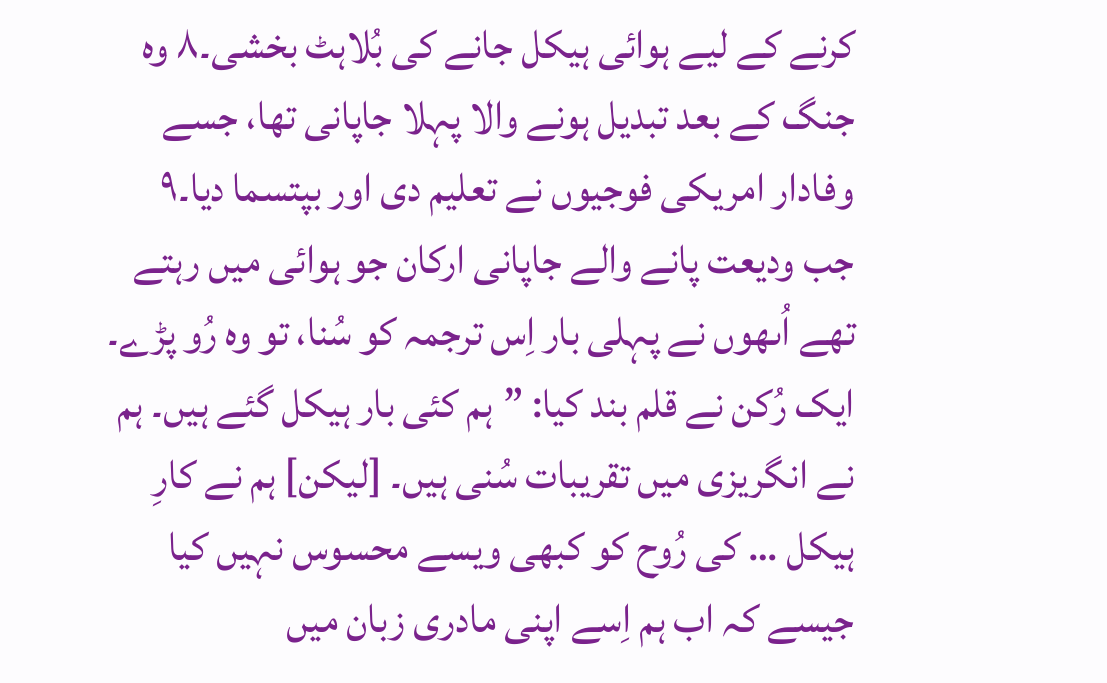کرنے کے لیے ہوائی ہیکل جانے کی بُلاہٹ بخشی۔۸ وہ جنگ کے بعد تبدیل ہونے والا پہلا جاپانی تھا، جسے وفادار امریکی فوجیوں نے تعلیم دی اور بپتسما دیا۔۹
جب ودیعت پانے والے جاپانی ارکان جو ہوائی میں رہتے تھے اُںھوں نے پہلی بار اِس ترجمہ کو سُنا، تو وہ رُو پڑے۔ ایک رُکن نے قلم بند کیا: ”ہم کئی بار ہیکل گئے ہیں۔ ہم نے انگریزی میں تقریبات سُنی ہیں۔ [لیکن] ہم نے کارِ ہیکل … کی رُوح کو کبھی ویسے محسوس نہیں کیا جیسے کہ اب ہم اِسے اپنی مادری زبان میں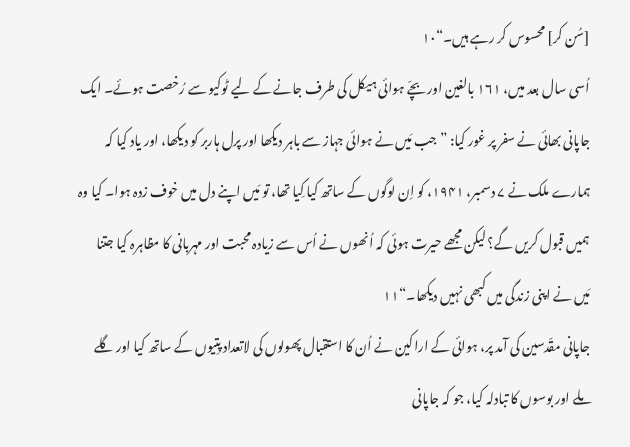[سُن کر] محسوس کر رہے ہیں۔“۱۰
اُسی سال بعد میں، ۱۶۱ بالغین اور بچّے ہوائی ہیکل کی طرف جانے کے لیے ٹوکیو سے رُخصت ہوئے۔ ایک جاپانی بھائی نے سفر پر غور کیا: ”جب مَیں نے ہوائی جہاز سے باہر دیکھا اور پرل ہاربر کو دیکھا، اور یاد کیا کہ ہمارے ملک نے ۷ دسمبر، ۱۹۴۱، کو اِن لوگوں کے ساتھ کیا کِیا تھا، تو مَیں اپنے دل میں خوف زدہ ہوا۔ کیا وہ ہمیں قبول کریں گے؟ لیکن مجھے حیرت ہوئی کہ اُنھوں نے اُس سے زیادہ محبت اور مہربانی کا مظاہرہ کیا جتنا مَیں نے اپنی زندگی میں کبھی نہیں دیکھا۔“۱۱
جاپانی مقّدسین کی آمد پر، ہوائی کے اراکین نے اُن کا استقبال پھولوں کی لاتعداد پتِیوں کے ساتھ کیا اور گلے ملے اور بوسوں کا تبادلہ کیا، جو کہ جاپانی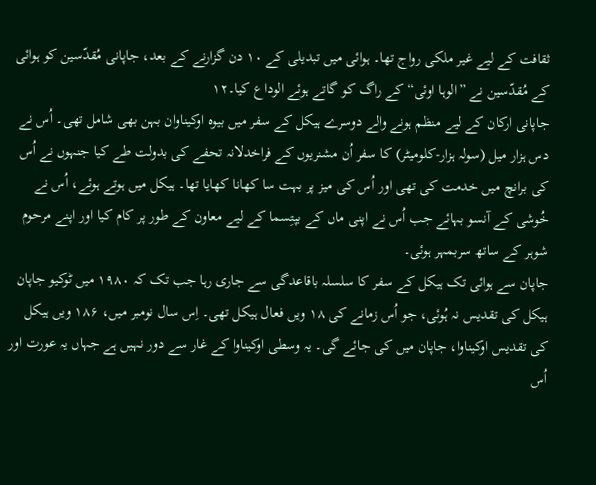ثقافت کے لیے غیر ملکی رواج تھا۔ ہوائی میں تبدیلی کے ۱۰ دن گزارنے کے بعد، جاپانی مُقدّسین کو ہوائی کے مُقدّسین نے ”الوہا اوئی“ کے راگ کو گاتے ہوئے الوداع کیا۔۱۲
جاپانی ارکان کے لیے منظم ہونے والے دوسرے ہیکل کے سفر میں بیوہ اوکیناوان بہن بھی شامل تھی۔ اُس نے دس ہزار میل (سولہ ہزار-کلومیٹر) کا سفر اُن مشنریوں کے فراخدلانہ تحفے کی بدولت طے کیا جنہوں نے اُس کی برانچ میں خدمت کی تھی اور اُس کی میز پر بہت سا کھانا کھایا تھا۔ ہیکل میں ہوتے ہوئے، اُس نے خُوشی کے آنسو بہائے جب اُس نے اپنی ماں کے بپتِسما کے لیے معاون کے طور پر کام کیا اور اپنے مرحوم شوہر کے ساتھ سربمہر ہوئی۔
جاپان سے ہوائی تک ہیکل کے سفر کا سلسلہ باقاعدگی سے جاری رہا جب تک کہ ۱۹۸۰ میں ٹوکیو جاپان ہیکل کی تقدیس نہ ہُوئی، جو اُس زمانے کی ۱۸ ویں فعال ہیکل تھی۔ اِس سال نومبر میں، ۱۸۶ ویں ہیکل کی تقدیس اوکیناوا، جاپان میں کی جائے گی۔ یہ وسطی اوکیناوا کے غار سے دور نہیں ہے جہاں یہ عورت اور اُس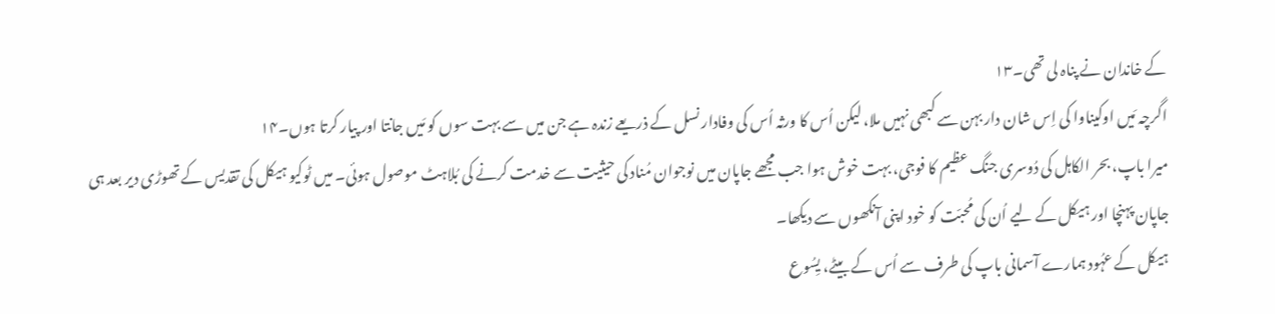کے خاندان نے پناہ لی تھی۔۱۳
اگرچہ مَیں اوکیناوا کی اِس شان دار بہن سے کبھی نہیں ملا، لیکن اُس کا ورثہ اُس کی وفادار نسل کے ذریعے زندہ ہے جن میں سے بہت سوں کو مَیں جانتا اور پیار کرتا ہوں۔۱۴
میرا باپ، بحر الکاہل کی دُوسری جنگ عظیم کا فوجی، بہت خوش ہوا جب مجھے جاپان میں نوجوان مُناد کی حیثیت سے خدمت کرنے کی بُلاہٹ موصول ہوئی۔ میں ٹوکیو ہیکل کی تقدیس کے تھوڑی دیر بعد ہی جاپان پہنچا اور ہیکل کے لیے اُن کی مُحبّت کو خود اپنی آنکھوں سے دیکھا۔
ہیکل کے عہُود ہمارے آسمانی باپ کی طرف سے اُس کے بیٹے، یِسُوع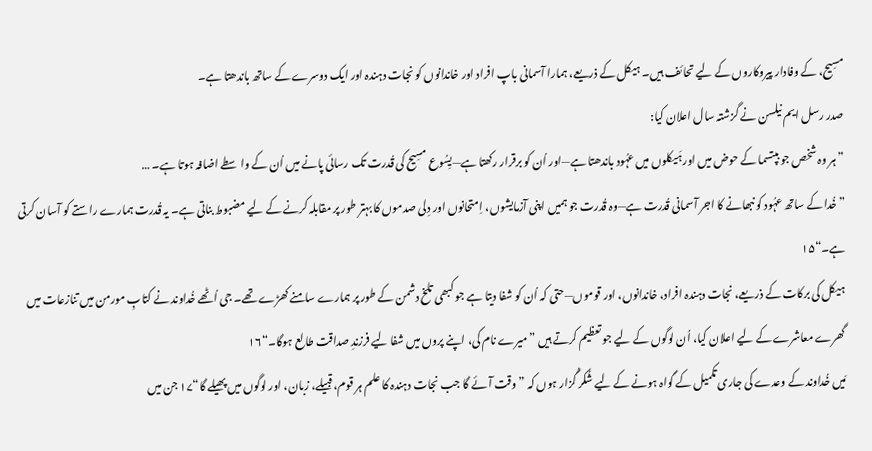مسِیح، کے وفادار پیروکاروں کے لیے تحائف ہیں۔ ہیکل کے ذریعے، ہمارا آسمانی باپ افراد اور خاندانوں کو نجات دہندہ اور ایک دوسرے کے ساتھ باندھتا ہے۔
صدر رسل ایم نیلسن نے گزشتہ سال اعلان کیا:
”ہر وہ شخص جو بپتسما کے حوض میں اور ہَیکلوں میں عہُود باندھتا ہے—اور اُن کو برقرار رکھتا ہے—یِسُوع مسِیح کی قُدرت تک رسائی پانے میں اُن کے واسطے اضافہ ہوتا ہے۔ …
”خُدا کے ساتھ عہُود کو نبھانے کا اجر آسمانی قُدرت ہے—وہ قُدرت جو ہمیں اپنی آزمایشوں، اِمتحانوں اور دِلی صدموں کا بہتر طور پر مقابلہ کرنے کے لیے مضبوط بناتی ہے۔ یہ قُدرت ہمارے راستے کو آسان کرتی ہے۔“۱۵
ہیکل کی برکات کے ذریعے، نجات دہندہ افراد، خاندانوں، اور قوموں—حتی کہ اُن کو شفا دیتا ہے جو کبھی تلخ دشمن کے طور پر ہمارے سامنے کھڑے تھے۔ جی اُٹھے خُداوند نے کتابِ مورمن میں تنازعات میں گھرے معاشرے کے لیے اعلان کیا، اُن لوگوں کے لیے جو تعظیم کرتے ہیں ”میرے نام کی، اپنے پروں میں شفا لیے فرزندِ صداقت طالع ہوگا۔“۱۶
مَیں خُداوند کے وعدے کی جاری تکمیل کے گواہ ہونے کے لیے شُکر گُزار ہوں کہ ”وقت آئے گا جب نجات دہندہ کا علم ہر قوم، قبیلے، زبان، اور لوگوں میں پھیلے گا“۱۷ جن میں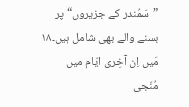”سَمُندر کے جزیروں“ پر بسنے والے بھی شامل ہیں۔۱۸
مَیں اِن آخِری ایّام میں مُنّجی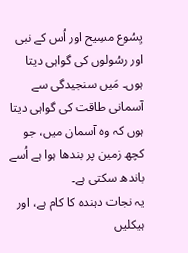یِسُوع مسِیح اور اُس کے نبی اور رسُولوں کی گواہی دیتا ہوں۔ مَیں سنجیدگی سے آسمانی طاقت کی گواہی دیتا ہوں کہ وہ آسمان میں، جو کچھ زمین پر بندھا ہوا ہے اُسے باندھ سکتی ہے۔
یہ نجات دہندہ کا کام ہے، اور ہیکلیں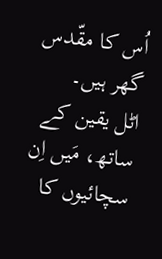اُس کا مقّدس گھر ہیں۔
اٹل یقین کے ساتھ، مَیں اِن سچائیوں کا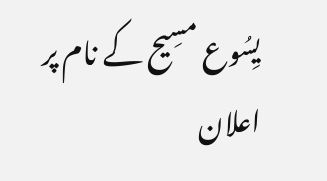یِسُوع مسِیح کے نام پر اعلان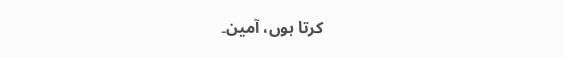کرتا ہوں، آمین۔